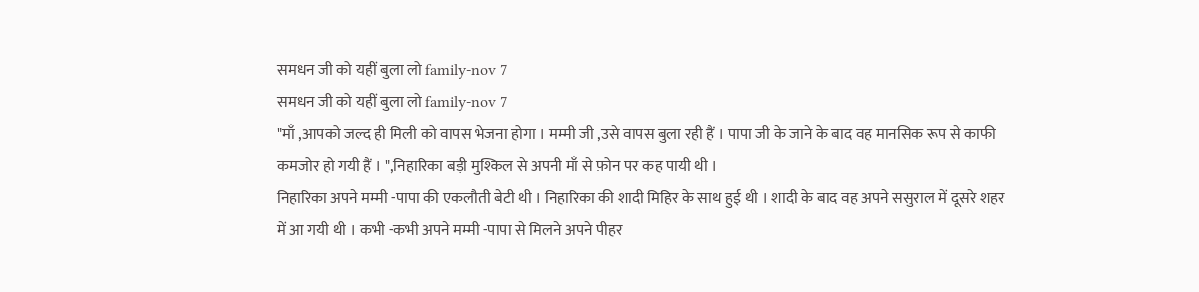समधन जी को यहीं बुला लो family-nov 7
समधन जी को यहीं बुला लो family-nov 7
"माँ ,आपको जल्द ही मिली को वापस भेजना होगा । मम्मी जी ,उसे वापस बुला रही हैं । पापा जी के जाने के बाद वह मानसिक रूप से काफी कमजोर हो गयी हैं । ",निहारिका बड़ी मुश्किल से अपनी माँ से फ़ोन पर कह पायी थी ।
निहारिका अपने मम्मी -पापा की एकलौती बेटी थी । निहारिका की शादी मिहिर के साथ हुई थी । शादी के बाद वह अपने ससुराल में दूसरे शहर में आ गयी थी । कभी -कभी अपने मम्मी -पापा से मिलने अपने पीहर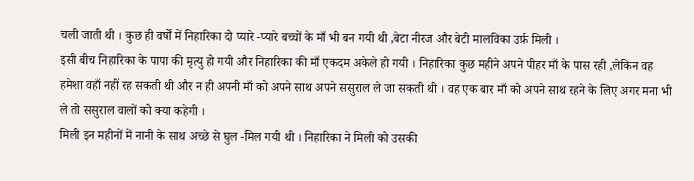चली जाती थी । कुछ ही वर्षों में निहारिका दो प्यारे -प्यारे बच्चों के माँ भी बन गयी थी ,बेटा नीरज और बेटी मालविका उर्फ़ मिली ।
इसी बीच निहारिका के पापा की मृत्यु हो गयी और निहारिका की माँ एकदम अकेले हो गयी । निहारिका कुछ महीने अपने पीहर माँ के पास रही ,लेकिन वह हमेशा वहाँ नहीं रह सकती थी और न ही अपनी माँ को अपने साथ अपने ससुराल ले जा सकती थी । वह एक बार माँ को अपने साथ रहने के लिए अगर मना भी ले तो ससुराल वालों को क्या कहेगी ।
मिली इन महीनों में नानी के साथ अच्छे से घुल -मिल गयी थी । निहारिका ने मिली को उसकी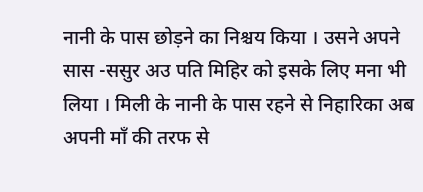नानी के पास छोड़ने का निश्चय किया । उसने अपने सास -ससुर अउ पति मिहिर को इसके लिए मना भी लिया । मिली के नानी के पास रहने से निहारिका अब अपनी माँ की तरफ से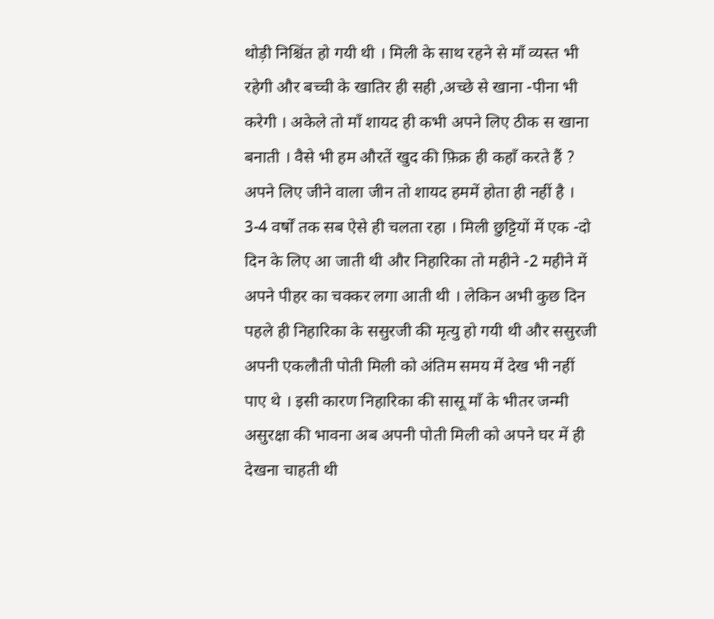थोड़ी निश्चिंत हो गयी थी । मिली के साथ रहने से माँ व्यस्त भी रहेगी और बच्ची के खातिर ही सही ,अच्छे से खाना -पीना भी करेगी । अकेले तो माँ शायद ही कभी अपने लिए ठीक स खाना बनाती । वैसे भी हम औरतें खुद की फ़िक्र ही कहाँ करते हैं ? अपने लिए जीने वाला जीन तो शायद हममें होता ही नहीं है ।
3-4 वर्षों तक सब ऐसे ही चलता रहा । मिली छुट्टियों में एक -दो दिन के लिए आ जाती थी और निहारिका तो महीने -2 महीने में अपने पीहर का चक्कर लगा आती थी । लेकिन अभी कुछ दिन पहले ही निहारिका के ससुरजी की मृत्यु हो गयी थी और ससुरजी अपनी एकलौती पोती मिली को अंतिम समय में देख भी नहीं पाए थे । इसी कारण निहारिका की सासू माँ के भीतर जन्मी असुरक्षा की भावना अब अपनी पोती मिली को अपने घर में ही देखना चाहती थी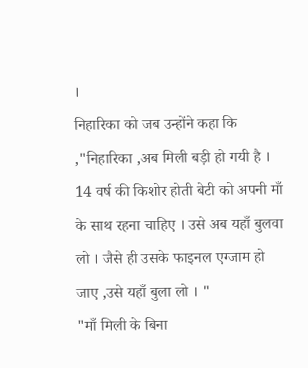।
निहारिका को जब उन्होंने कहा कि ,"निहारिका ,अब मिली बड़ी हो गयी है । 14 वर्ष की किशोर होती बेटी को अपनी माँ के साथ रहना चाहिए । उसे अब यहाँ बुलवा लो । जैसे ही उसके फाइनल एग्जाम हो जाए ,उसे यहाँ बुला लो । "
"माँ मिली के बिना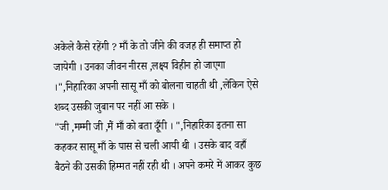अकेले कैसे रहेंगी ? माँ के तो जीने की वजह ही समाप्त हो जायेगी । उनका जीवन नीरस ,लक्ष्य विहीन हो जाएगा ।",निहारिका अपनी सासू माँ को बोलना चाहती थी ,लेकिन ऐसे शब्द उसकी जुबान पर नहीं आ सके ।
"जी ,मम्मी जी ,मैं माँ को बता दूँगी । ",निहारिका इतना सा कहकर सासू माँ के पास से चली आयी थी । उसके बाद वहाँ बैठने की उसकी हिम्मत नहीं रही थी । अपने कमरे में आकर कुछ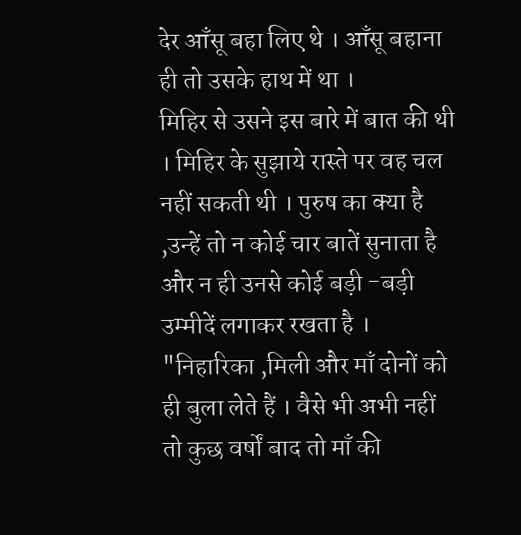देर आँसू बहा लिए थे । आँसू बहाना ही तो उसके हाथ में था ।
मिहिर से उसने इस बारे में बात की थी । मिहिर के सुझाये रास्ते पर वह चल नहीं सकती थी । पुरुष का क्या है ,उन्हें तो न कोई चार बातें सुनाता है और न ही उनसे कोई बड़ी -बड़ी उम्मीदें लगाकर रखता है ।
"निहारिका ,मिली और माँ दोनों को ही बुला लेते हैं । वैसे भी अभी नहीं तो कुछ वर्षों बाद तो माँ की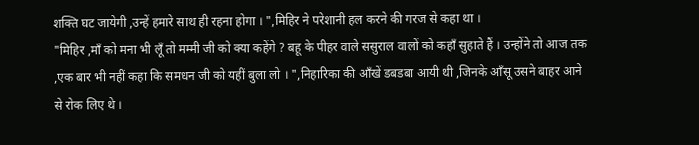शक्ति घट जायेगी ,उन्हें हमारे साथ ही रहना होगा । ",मिहिर ने परेशानी हल करने की गरज से कहा था ।
"मिहिर ,माँ को मना भी लूँ तो मम्मी जी को क्या कहेंगे ? बहू के पीहर वाले ससुराल वालों को कहाँ सुहाते हैं । उन्होंने तो आज तक ,एक बार भी नहीं कहा कि समधन जी को यहीं बुला लो । ",निहारिका की आँखें डबडबा आयी थी ,जिनके आँसू उसने बाहर आने से रोक लिए थे ।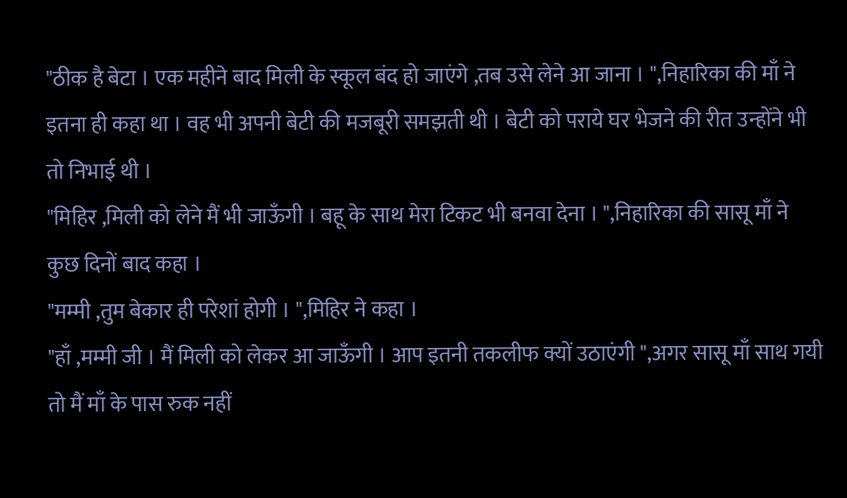"ठीक है बेटा । एक महीने बाद मिली के स्कूल बंद हो जाएंगे ,तब उसे लेने आ जाना । ",निहारिका की माँ ने इतना ही कहा था । वह भी अपनी बेटी की मजबूरी समझती थी । बेटी को पराये घर भेजने की रीत उन्होंने भी तो निभाई थी ।
"मिहिर ,मिली को लेने मैं भी जाऊँगी । बहू के साथ मेरा टिकट भी बनवा देना । ",निहारिका की सासू माँ ने कुछ दिनों बाद कहा ।
"मम्मी ,तुम बेकार ही परेशां होगी । ",मिहिर ने कहा ।
"हाँ ,मम्मी जी । मैं मिली को लेकर आ जाऊँगी । आप इतनी तकलीफ क्यों उठाएंगी ",अगर सासू माँ साथ गयी तो मैं माँ के पास रुक नहीं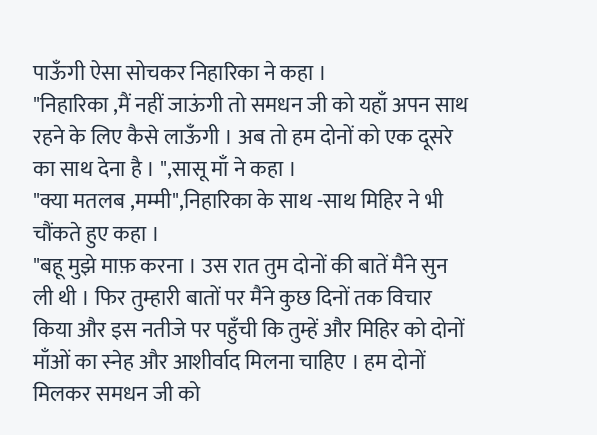पाऊँगी ऐसा सोचकर निहारिका ने कहा ।
"निहारिका ,मैं नहीं जाऊंगी तो समधन जी को यहाँ अपन साथ रहने के लिए कैसे लाऊँगी । अब तो हम दोनों को एक दूसरे का साथ देना है । ",सासू माँ ने कहा ।
"क्या मतलब ,मम्मी",निहारिका के साथ -साथ मिहिर ने भी चौंकते हुए कहा ।
"बहू मुझे माफ़ करना । उस रात तुम दोनों की बातें मैंने सुन ली थी । फिर तुम्हारी बातों पर मैंने कुछ दिनों तक विचार किया और इस नतीजे पर पहुँची कि तुम्हें और मिहिर को दोनों माँओं का स्नेह और आशीर्वाद मिलना चाहिए । हम दोनों मिलकर समधन जी को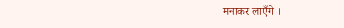मनाकर लाएँगे ।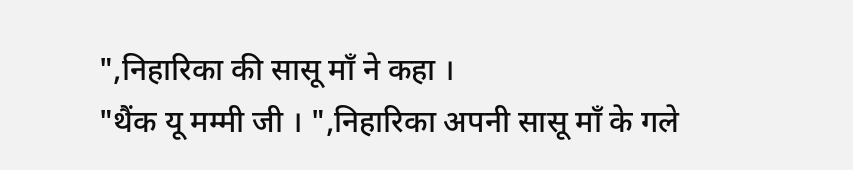",निहारिका की सासू माँ ने कहा ।
"थैंक यू मम्मी जी । ",निहारिका अपनी सासू माँ के गले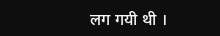लग गयी थी ।